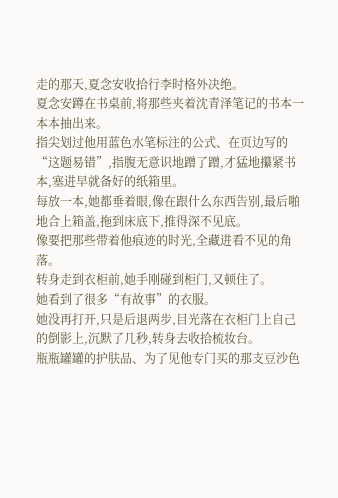走的那天,夏念安收拾行李时格外决绝。
夏念安蹲在书桌前,将那些夹着沈青泽笔记的书本一本本抽出来。
指尖划过他用蓝色水笔标注的公式、在页边写的“这题易错”,指腹无意识地蹭了蹭,才猛地攥紧书本,塞进早就备好的纸箱里。
每放一本,她都垂着眼,像在跟什么东西告别,最后啪地合上箱盖,拖到床底下,推得深不见底。
像要把那些带着他痕迹的时光,全藏进看不见的角落。
转身走到衣柜前,她手刚碰到柜门,又顿住了。
她看到了很多“有故事”的衣服。
她没再打开,只是后退两步,目光落在衣柜门上自己的倒影上,沉默了几秒,转身去收拾梳妆台。
瓶瓶罐罐的护肤品、为了见他专门买的那支豆沙色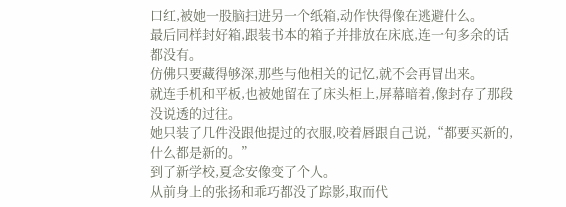口红,被她一股脑扫进另一个纸箱,动作快得像在逃避什么。
最后同样封好箱,跟装书本的箱子并排放在床底,连一句多余的话都没有。
仿佛只要藏得够深,那些与他相关的记忆,就不会再冒出来。
就连手机和平板,也被她留在了床头柜上,屏幕暗着,像封存了那段没说透的过往。
她只装了几件没跟他提过的衣服,咬着唇跟自己说,“都要买新的,什么都是新的。”
到了新学校,夏念安像变了个人。
从前身上的张扬和乖巧都没了踪影,取而代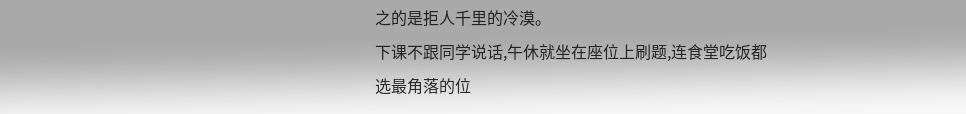之的是拒人千里的冷漠。
下课不跟同学说话,午休就坐在座位上刷题,连食堂吃饭都选最角落的位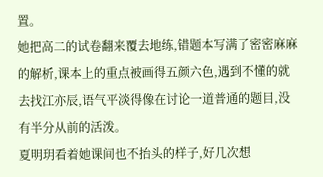置。
她把高二的试卷翻来覆去地练,错题本写满了密密麻麻的解析,课本上的重点被画得五颜六色,遇到不懂的就去找江亦辰,语气平淡得像在讨论一道普通的题目,没有半分从前的活泼。
夏明玥看着她课间也不抬头的样子,好几次想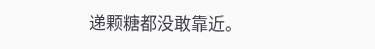递颗糖都没敢靠近。